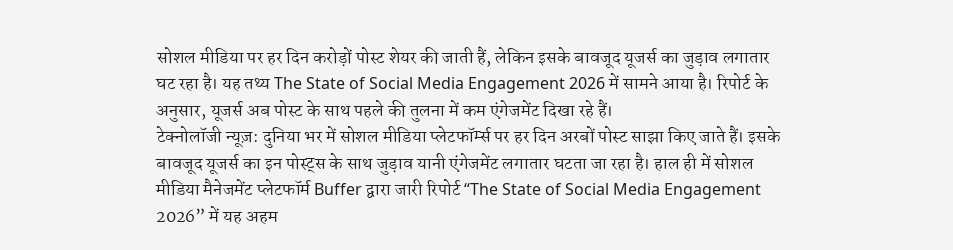सोशल मीडिया पर हर दिन करोड़ों पोस्ट शेयर की जाती हैं, लेकिन इसके बावजूद यूजर्स का जुड़ाव लगातार घट रहा है। यह तथ्य The State of Social Media Engagement 2026 में सामने आया है। रिपोर्ट के अनुसार, यूजर्स अब पोस्ट के साथ पहले की तुलना में कम एंगेजमेंट दिखा रहे हैं।
टेक्नोलॉजी न्यूज़: दुनिया भर में सोशल मीडिया प्लेटफॉर्म्स पर हर दिन अरबों पोस्ट साझा किए जाते हैं। इसके बावजूद यूजर्स का इन पोस्ट्स के साथ जुड़ाव यानी एंगेजमेंट लगातार घटता जा रहा है। हाल ही में सोशल मीडिया मैनेजमेंट प्लेटफॉर्म Buffer द्वारा जारी रिपोर्ट “The State of Social Media Engagement 2026” में यह अहम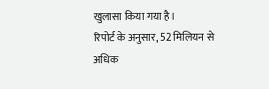खुलासा किया गया है।
रिपोर्ट के अनुसार, 52 मिलियन से अधिक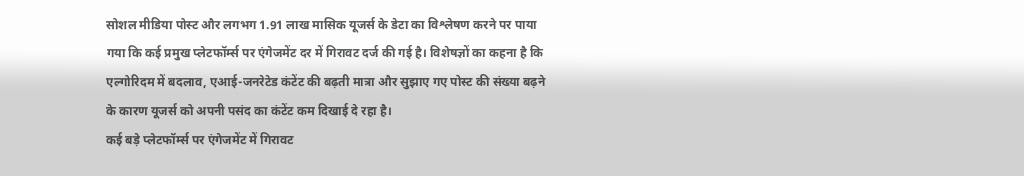सोशल मीडिया पोस्ट और लगभग 1.91 लाख मासिक यूजर्स के डेटा का विश्लेषण करने पर पाया गया कि कई प्रमुख प्लेटफॉर्म्स पर एंगेजमेंट दर में गिरावट दर्ज की गई है। विशेषज्ञों का कहना है कि एल्गोरिदम में बदलाव, एआई-जनरेटेड कंटेंट की बढ़ती मात्रा और सुझाए गए पोस्ट की संख्या बढ़ने के कारण यूजर्स को अपनी पसंद का कंटेंट कम दिखाई दे रहा है।
कई बड़े प्लेटफॉर्म्स पर एंगेजमेंट में गिरावट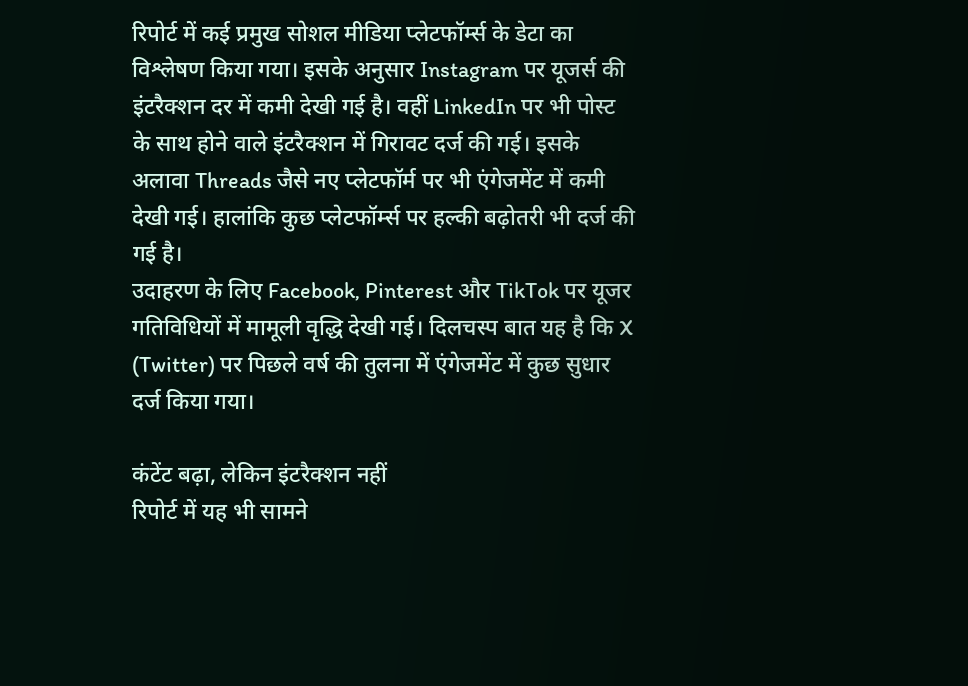रिपोर्ट में कई प्रमुख सोशल मीडिया प्लेटफॉर्म्स के डेटा का विश्लेषण किया गया। इसके अनुसार Instagram पर यूजर्स की इंटरैक्शन दर में कमी देखी गई है। वहीं LinkedIn पर भी पोस्ट के साथ होने वाले इंटरैक्शन में गिरावट दर्ज की गई। इसके अलावा Threads जैसे नए प्लेटफॉर्म पर भी एंगेजमेंट में कमी देखी गई। हालांकि कुछ प्लेटफॉर्म्स पर हल्की बढ़ोतरी भी दर्ज की गई है।
उदाहरण के लिए Facebook, Pinterest और TikTok पर यूजर गतिविधियों में मामूली वृद्धि देखी गई। दिलचस्प बात यह है कि X (Twitter) पर पिछले वर्ष की तुलना में एंगेजमेंट में कुछ सुधार दर्ज किया गया।

कंटेंट बढ़ा, लेकिन इंटरैक्शन नहीं
रिपोर्ट में यह भी सामने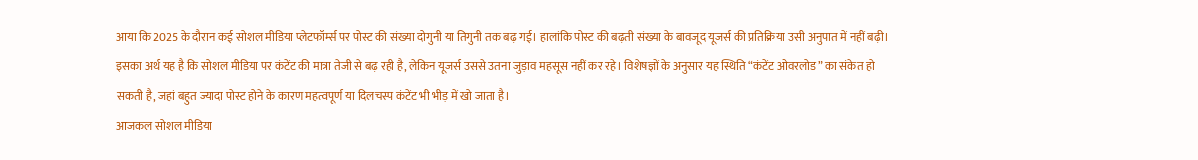आया कि 2025 के दौरान कई सोशल मीडिया प्लेटफॉर्म्स पर पोस्ट की संख्या दोगुनी या तिगुनी तक बढ़ गई। हालांकि पोस्ट की बढ़ती संख्या के बावजूद यूजर्स की प्रतिक्रिया उसी अनुपात में नहीं बढ़ी। इसका अर्थ यह है कि सोशल मीडिया पर कंटेंट की मात्रा तेजी से बढ़ रही है, लेकिन यूजर्स उससे उतना जुड़ाव महसूस नहीं कर रहे। विशेषज्ञों के अनुसार यह स्थिति “कंटेंट ओवरलोड” का संकेत हो सकती है, जहां बहुत ज्यादा पोस्ट होने के कारण महत्वपूर्ण या दिलचस्प कंटेंट भी भीड़ में खो जाता है।
आजकल सोशल मीडिया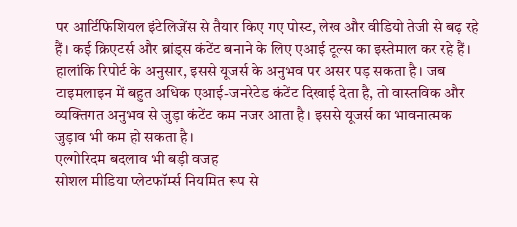पर आर्टिफिशियल इंटेलिजेंस से तैयार किए गए पोस्ट, लेख और वीडियो तेजी से बढ़ रहे हैं। कई क्रिएटर्स और ब्रांड्स कंटेंट बनाने के लिए एआई टूल्स का इस्तेमाल कर रहे हैं। हालांकि रिपोर्ट के अनुसार, इससे यूजर्स के अनुभव पर असर पड़ सकता है। जब टाइमलाइन में बहुत अधिक एआई-जनरेटेड कंटेंट दिखाई देता है, तो वास्तविक और व्यक्तिगत अनुभव से जुड़ा कंटेंट कम नजर आता है। इससे यूजर्स का भावनात्मक जुड़ाव भी कम हो सकता है।
एल्गोरिदम बदलाव भी बड़ी वजह
सोशल मीडिया प्लेटफॉर्म्स नियमित रूप से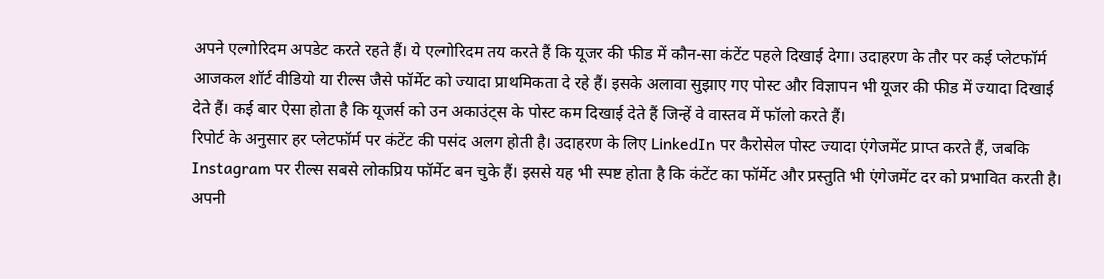अपने एल्गोरिदम अपडेट करते रहते हैं। ये एल्गोरिदम तय करते हैं कि यूजर की फीड में कौन-सा कंटेंट पहले दिखाई देगा। उदाहरण के तौर पर कई प्लेटफॉर्म आजकल शॉर्ट वीडियो या रील्स जैसे फॉर्मेट को ज्यादा प्राथमिकता दे रहे हैं। इसके अलावा सुझाए गए पोस्ट और विज्ञापन भी यूजर की फीड में ज्यादा दिखाई देते हैं। कई बार ऐसा होता है कि यूजर्स को उन अकाउंट्स के पोस्ट कम दिखाई देते हैं जिन्हें वे वास्तव में फॉलो करते हैं।
रिपोर्ट के अनुसार हर प्लेटफॉर्म पर कंटेंट की पसंद अलग होती है। उदाहरण के लिए LinkedIn पर कैरोसेल पोस्ट ज्यादा एंगेजमेंट प्राप्त करते हैं, जबकि Instagram पर रील्स सबसे लोकप्रिय फॉर्मेट बन चुके हैं। इससे यह भी स्पष्ट होता है कि कंटेंट का फॉर्मेट और प्रस्तुति भी एंगेजमेंट दर को प्रभावित करती है।
अपनी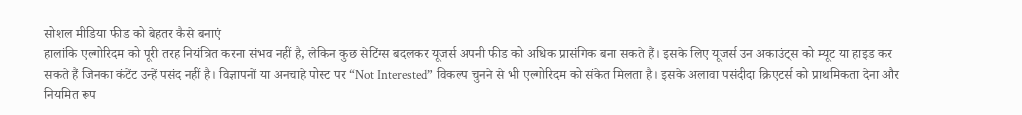सोशल मीडिया फीड को बेहतर कैसे बनाएं
हालांकि एल्गोरिदम को पूरी तरह नियंत्रित करना संभव नहीं है, लेकिन कुछ सेटिंग्स बदलकर यूजर्स अपनी फीड को अधिक प्रासंगिक बना सकते हैं। इसके लिए यूजर्स उन अकाउंट्स को म्यूट या हाइड कर सकते हैं जिनका कंटेंट उन्हें पसंद नहीं है। विज्ञापनों या अनचाहे पोस्ट पर “Not Interested” विकल्प चुनने से भी एल्गोरिदम को संकेत मिलता है। इसके अलावा पसंदीदा क्रिएटर्स को प्राथमिकता देना और नियमित रूप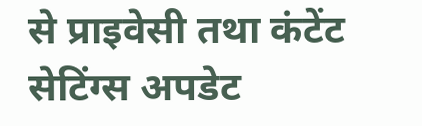से प्राइवेसी तथा कंटेंट सेटिंग्स अपडेट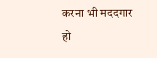करना भी मददगार हो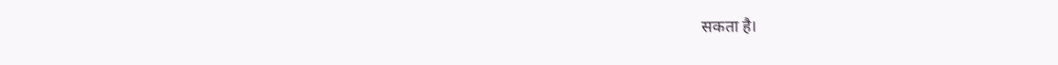सकता है।